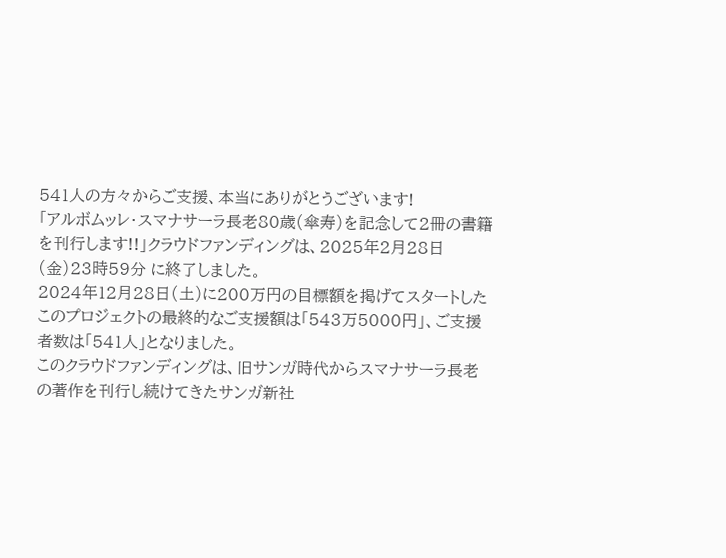541人の方々からご支援、本当にありがとうございます!
「アルボムッレ・スマナサーラ長老80歳(傘寿)を記念して2冊の書籍を刊行します!!」クラウドファンディングは、2025年2月28日(金)23時59分 に終了しました。
2024年12月28日(土)に200万円の目標額を掲げてスタートしたこのプロジェクトの最終的なご支援額は「543万5000円」、ご支援者数は「541人」となりました。
このクラウドファンディングは、旧サンガ時代からスマナサーラ長老の著作を刊行し続けてきたサンガ新社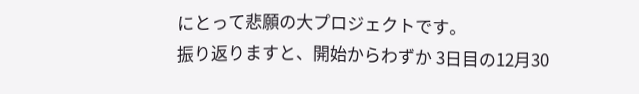にとって悲願の大プロジェクトです。
振り返りますと、開始からわずか 3日目の12月30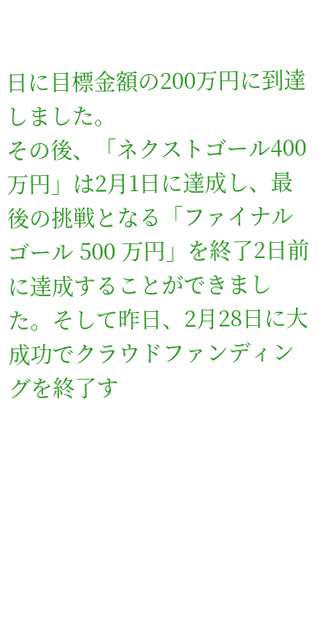日に目標金額の200万円に到達しました。
その後、「ネクストゴール400 万円」は2月1日に達成し、最後の挑戦となる「ファイナルゴール 500 万円」を終了2日前に達成することができました。そして昨日、2月28日に大成功でクラウドファンディングを終了す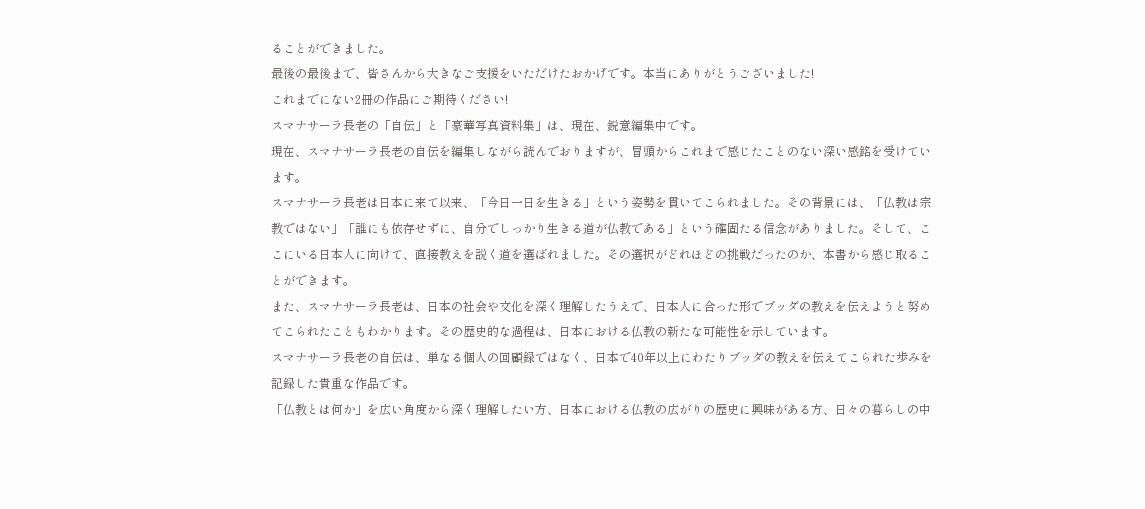ることができました。
最後の最後まで、皆さんから大きなご支援をいただけたおかげです。本当にありがとうございました!
これまでにない2冊の作品にご期待ください!
スマナサーラ長老の「自伝」と「豪華写真資料集」は、現在、鋭意編集中です。
現在、スマナサーラ長老の自伝を編集しながら読んでおりますが、冒頭からこれまで感じたことのない深い感銘を受けています。
スマナサーラ長老は日本に来て以来、「今日一日を生きる」という姿勢を貫いてこられました。その背景には、「仏教は宗教ではない」「誰にも依存せずに、自分でしっかり生きる道が仏教である」という確固たる信念がありました。そして、ここにいる日本人に向けて、直接教えを説く道を選ばれました。その選択がどれほどの挑戦だったのか、本書から感じ取ることができます。
また、スマナサーラ長老は、日本の社会や文化を深く理解したうえで、日本人に合った形でブッダの教えを伝えようと努めてこられたこともわかります。その歴史的な過程は、日本における仏教の新たな可能性を示しています。
スマナサーラ長老の自伝は、単なる個人の回顧録ではなく、日本で40年以上にわたりブッダの教えを伝えてこられた歩みを記録した貴重な作品です。
「仏教とは何か」を広い角度から深く理解したい方、日本における仏教の広がりの歴史に興味がある方、日々の暮らしの中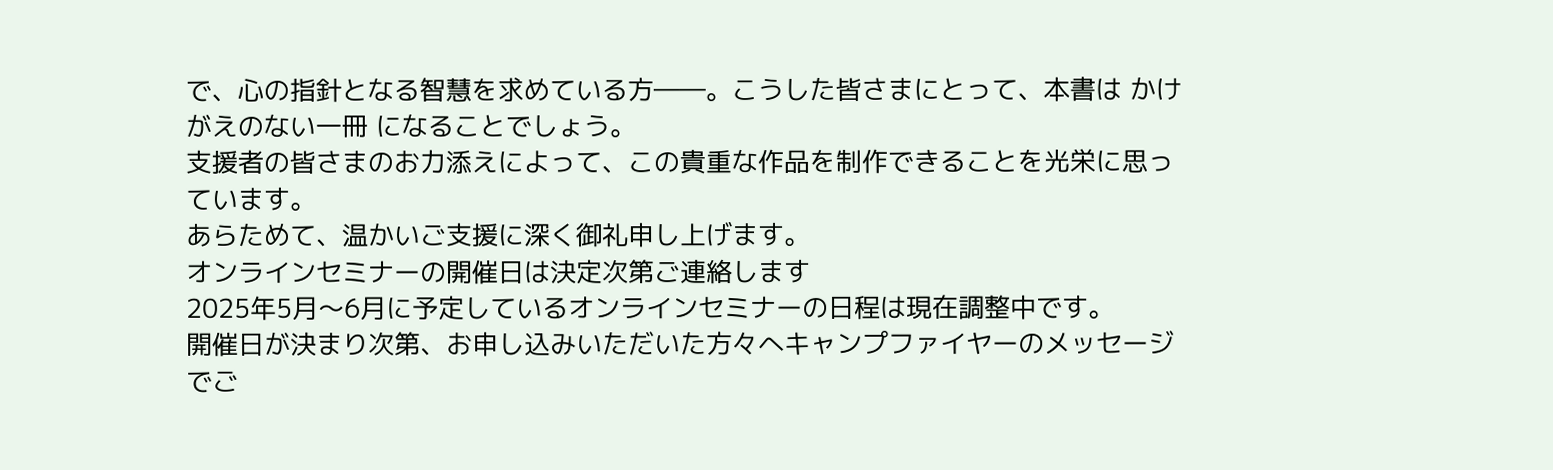で、心の指針となる智慧を求めている方――。こうした皆さまにとって、本書は かけがえのない一冊 になることでしょう。
支援者の皆さまのお力添えによって、この貴重な作品を制作できることを光栄に思っています。
あらためて、温かいご支援に深く御礼申し上げます。
オンラインセミナーの開催日は決定次第ご連絡します
2025年5月〜6月に予定しているオンラインセミナーの日程は現在調整中です。
開催日が決まり次第、お申し込みいただいた方々へキャンプファイヤーのメッセージ でご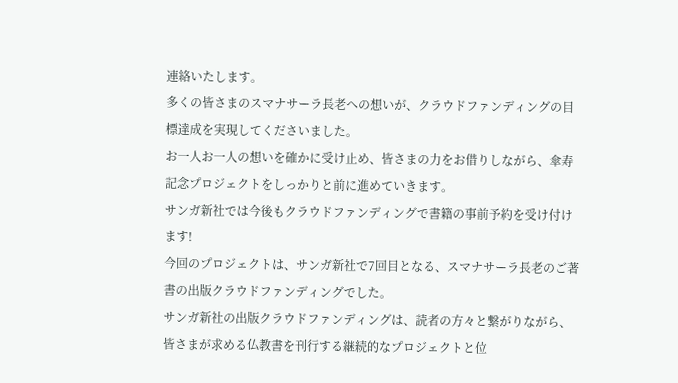連絡いたします。
多くの皆さまのスマナサーラ長老への想いが、クラウドファンディングの目標達成を実現してくださいました。
お一人お一人の想いを確かに受け止め、皆さまの力をお借りしながら、傘寿記念プロジェクトをしっかりと前に進めていきます。
サンガ新社では今後もクラウドファンディングで書籍の事前予約を受け付けます!
今回のプロジェクトは、サンガ新社で7回目となる、スマナサーラ長老のご著書の出版クラウドファンディングでした。
サンガ新社の出版クラウドファンディングは、読者の方々と繋がりながら、皆さまが求める仏教書を刊行する継続的なプロジェクトと位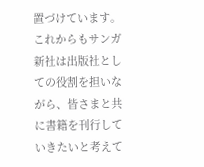置づけています。
これからもサンガ新社は出版社としての役割を担いながら、皆さまと共に書籍を刊行していきたいと考えて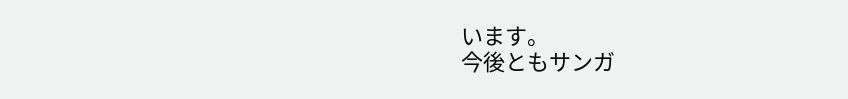います。
今後ともサンガ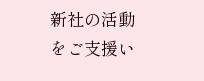新社の活動をご支援い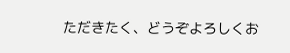ただきたく、どうぞよろしくお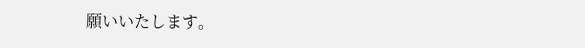願いいたします。